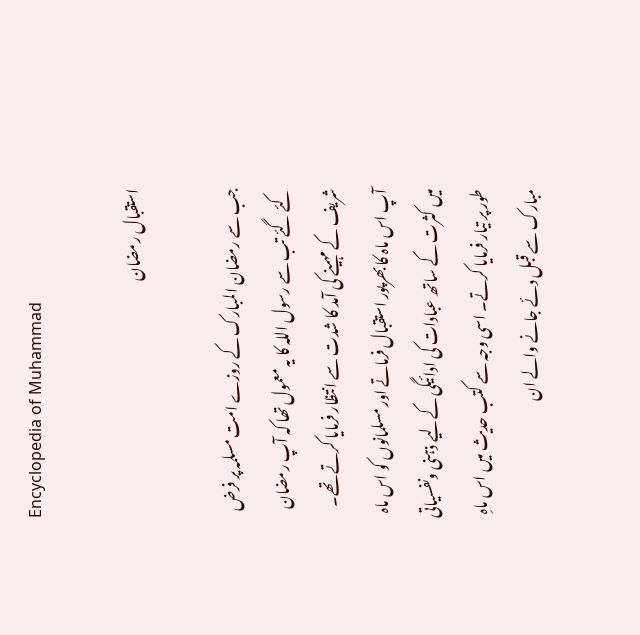Encyclopedia of Muhammad

استقبال رمضان

جب سے رمضان المبارک کے روزے امت مسلمہ پر فرض کئے گئے تب سے رسول اللہ کا یہ معمول تھا کہ آپ رمضان شریف کے مہینے کی آمد کا شدت سے انتظار فرمایا کرتے تھے۔ آپ اس ماہ کا بھرپور استقبال فرماتے اور مسلمانوں کو اس ماہ میں کثرت کے ساتھ عبادات کی ادائیگی کےلیے ذہنی ونفسیاتی طور پر تیار فرمایا کرتے۔ اسی وجہ سے کتب حدیث میں اس ماہِ مبارک سے قبل دئے جانے والے ان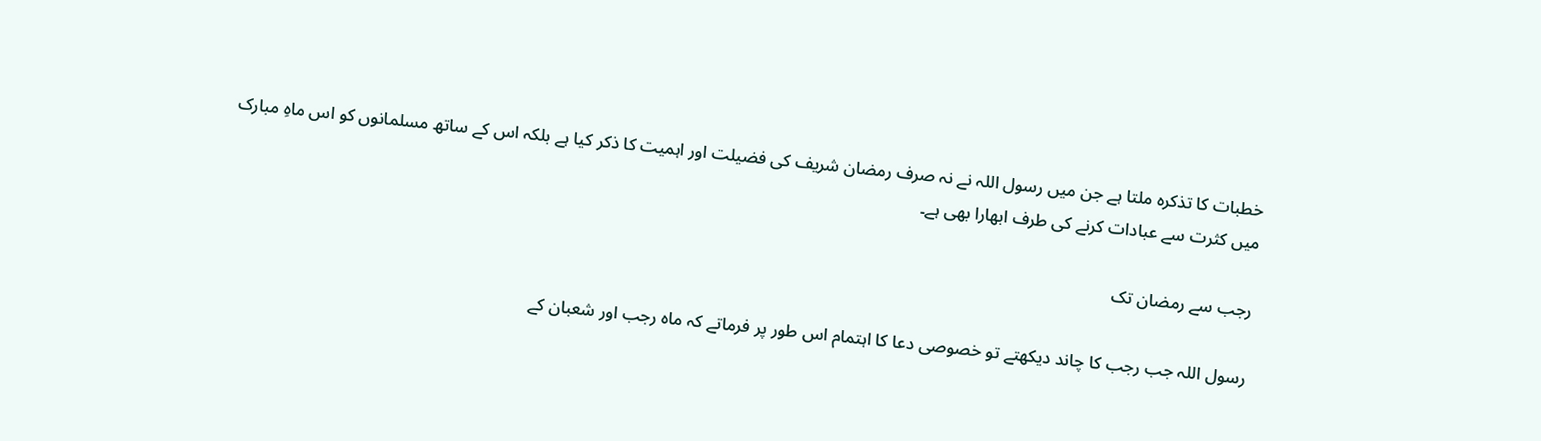خطبات کا تذکرہ ملتا ہے جن میں رسول اللہ نے نہ صرف رمضان شریف کی فضیلت اور اہمیت کا ذکر کیا ہے بلکہ اس کے ساتھ مسلمانوں کو اس ماہِ مبارک میں کثرت سے عبادات کرنے کی طرف ابھارا بھی ہے۔

رجب سے رمضان تک

رسول اللہ جب رجب کا چاند دیکھتے تو خصوصی دعا کا اہتمام اس طور پر فرماتے کہ ماہ رجب اور شعبان کے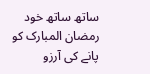ساتھ ساتھ خود رمضان المبارک کو پانے کی آرزو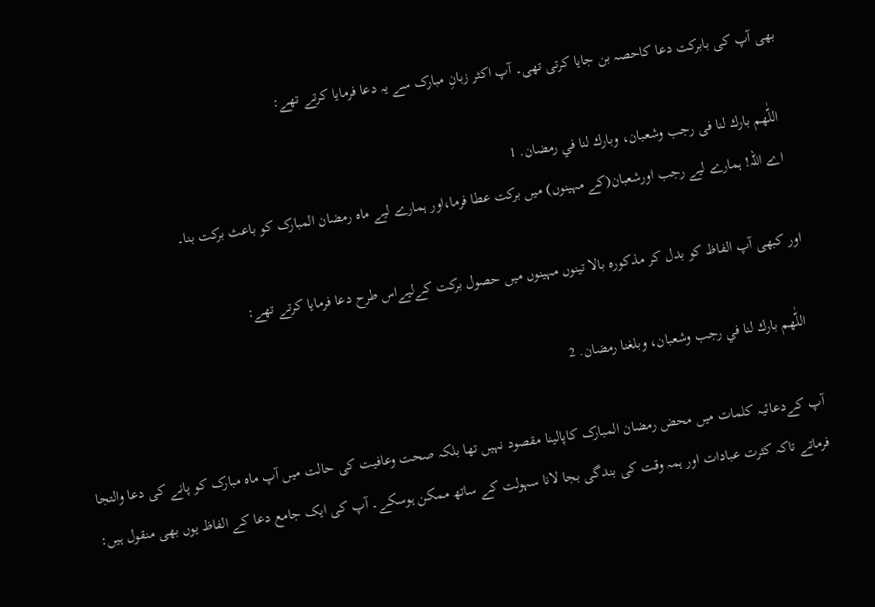بھی آپ کی بابرکت دعا کاحصہ بن جایا کرتی تھی۔ آپ اکثر زبانِ مبارک سے یہ دعا فرمایا کرتے تھے:

  اللّٰهم بارك لنا فى رجب وشعبان، وبارك لنا في رمضان. 1
  اے اللہ! ہمارے لیے رجب اورشعبان(کے مہینوں) میں برکت عطا فرما،اور ہمارے لیے ماہ رمضان المبارک کو باعث برکت بنا۔

اور کبھی آپ الفاظ کو بدل کر مذکورہ بالا تینوں مہینوں میں حصول برکت کےلیےاس طرح دعا فرمایا کرتے تھے:

  اللّٰهم بارك لنا في رجب وشعبان، وبلغنا رمضان. 2

آپ کےدعائیہ کلمات میں محض رمضان المبارک کاپالینا مقصود نہیں تھا بلکہ صحت وعافیت کی حالت میں آپ ماہ مبارک کو پانے کی دعا والتجا فرماتے تاکہ کثرت عبادات اور ہمہ وقت کی بندگی بجا لانا سہولت کے ساتھ ممکن ہوسکے۔ آپ کی ایک جامع دعا کے الفاظ یوں بھی منقول ہیں: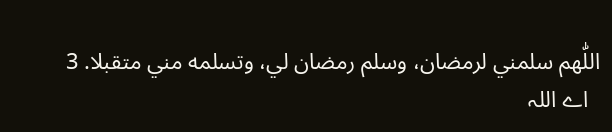اللّٰهم سلمني لرمضان، وسلم رمضان لي، وتسلمه مني متقبلا. 3
  اے اللہ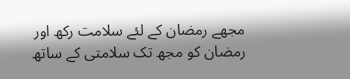مجھے رمضان کے لئے سلامت رکھ اور رمضان کو مجھ تک سلامتی کے ساتھ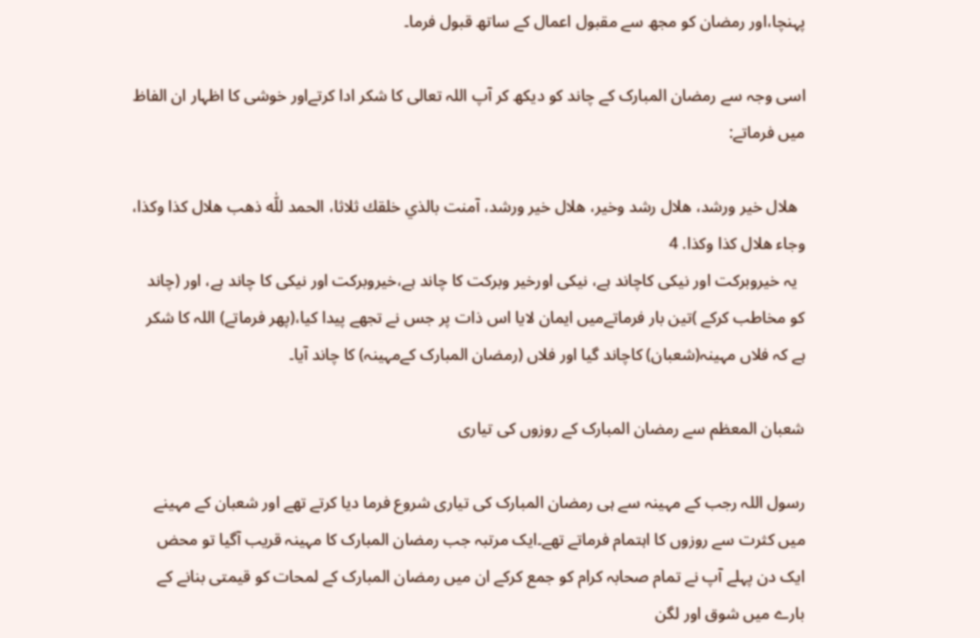پہنچا،اور رمضان کو مجھ سے مقبول اعمال کے ساتھ قبول فرما۔

اسی وجہ سے رمضان المبارک کے چاند کو دیکھ کر آپ اللہ تعالی کا شکر ادا کرتےاور خوشی کا اظہار ان الفاظ میں فرماتے:

  هلال خير ورشد، هلال رشد وخير، هلال خير ورشد، آمنت بالذي خلقك ثلاثا، الحمد للّٰه ذهب هلال كذا وكذا، وجاء هلال كذا وكذا. 4
  یہ خیروبرکت اور نیکی کاچاند ہے، نیکی اورخیر وبرکت کا چاند ہے،خیروبرکت اور نیکی کا چاند ہے، اور (چاند کو مخاطب کرکے )تین بار فرماتےمیں ایمان لایا اس ذات پر جس نے تجھے پیدا کیا،(پھر فرماتے) اللہ کا شکر ہے کہ فلاں مہینہ(شعبان) کاچاند گیا اور فلاں (رمضان المبارک کےمہینہ) کا چاند آیا۔

شعبان المعظم سے رمضان المبارک کے روزوں کی تیاری

رسول اللہ رجب کے مہینہ سے ہی رمضان المبارک کی تیاری شروع فرما دیا کرتے تھے اور شعبان کے مہینے میں کثرت سے روزوں کا اہتمام فرماتے تھے۔ایک مرتبہ جب رمضان المبارک کا مہینہ قریب آگیا تو محض ایک دن پہلے آپ نے تمام صحابہ کرام کو جمع کرکے ان میں رمضان المبارک کے لمحات کو قیمتی بنانے کے بارے میں شوق اور لگن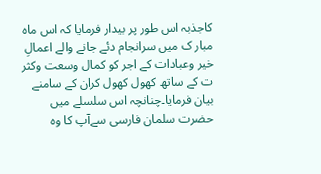کاجذبہ اس طور پر بیدار فرمایا کہ اس ماہ مبار ک میں سرانجام دئے جانے والے اعمالِ خیر وعبادات کے اجر کو کمال وسعت وکثر ت کے ساتھ کھول کھول کران کے سامنے بیان فرمایا۔چنانچہ اس سلسلے میں حضرت سلمان فارسی سےآپ کا وہ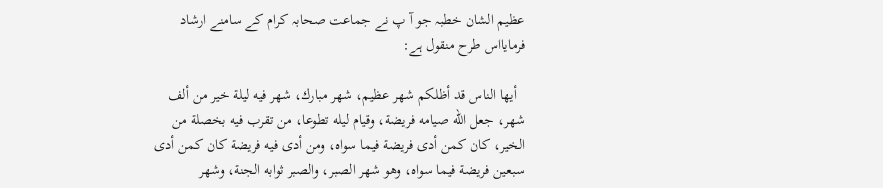عظیم الشان خطبہ جو آ پ نے جماعت صحابہ کرام کے سامنے ارشاد فرمایااس طرح منقول ہے:

  أيها الناس قد أظلكم شهر عظيم، شهر مبارك، شهر فيه ليلة خير من ألف شهر، جعل الله صيامه فريضة، وقيام ليله تطوعا، من تقرب فيه بخصلة من الخير، كان كمن أدى فريضة فيما سواه، ومن أدى فيه فريضة كان كمن أدى سبعين فريضة فيما سواه، وهو شهر الصبر، والصبر ثوابه الجنة، وشهر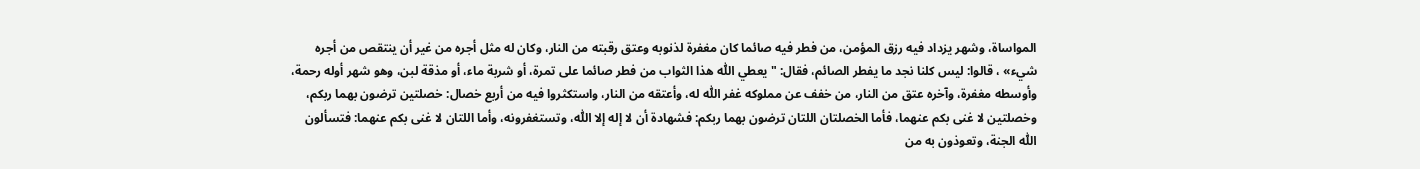المواساة، وشهر يزداد فيه رزق المؤمن، من فطر فيه صائما كان مغفرة لذنوبه وعتق رقبته من النار، وكان له مثل أجره من غير أن ينتقص من أجره شيء» ، قالوا: ليس كلنا نجد ما يفطر الصائم، فقال: " يعطي اللّٰه هذا الثواب من فطر صائما على تمرة، أو شربة ماء، أو مذقة لبن، وهو شهر أوله رحمة، وأوسطه مغفرة، وآخره عتق من النار، من خفف عن مملوكه غفر اللّٰه له، وأعتقه من النار، واستكثروا فيه من أربع خصال: خصلتين ترضون بهما ربكم، وخصلتين لا غنى بكم عنهما، فأما الخصلتان اللتان ترضون بهما ربكم: فشهادة أن لا إله إلا اللّٰه، وتستغفرونه، وأما اللتان لا غنى بكم عنهما: فتسألون اللّٰه الجنة، وتعوذون به من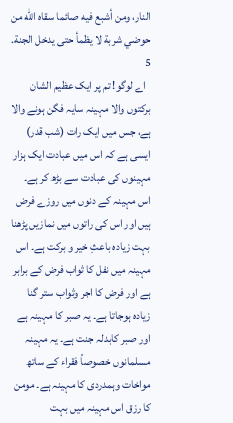النار، ومن أشبع فيه صائما سقاه اللّٰه من حوضي شربة لا يظمأ حتى يدخل الجنة. 5
  اے لوگو! تم پر ایک عظیم الشان برکتوں والا مہینہ سایہ فگن ہونے والا ہے، جس میں ایک رات (شب قدر) ایسی ہے کہ اس میں عبادت ایک ہزار مہینوں کی عبادت سے بڑھ کر ہے۔ اس مہینہ کے دنوں میں روزے فرض ہیں اور اس کی راتوں میں نمازیں پڑھنا بہت زیادہ باعثِ خیر و برکت ہے۔ اس مہینہ میں نفل کا ثواب فرض کے برابر ہے اور فرض کا اجر وثواب ستر گنا زیادہ ہوجاتا ہے۔ یہ صبر کا مہینہ ہے اور صبر کابدلہ جنت ہے۔ یہ مہینہ مسلمانوں خصوصاً فقراء کے ساتھ مواخات وہمدردی کا مہینہ ہے۔ مومن کا رزق اس مہینہ میں بہت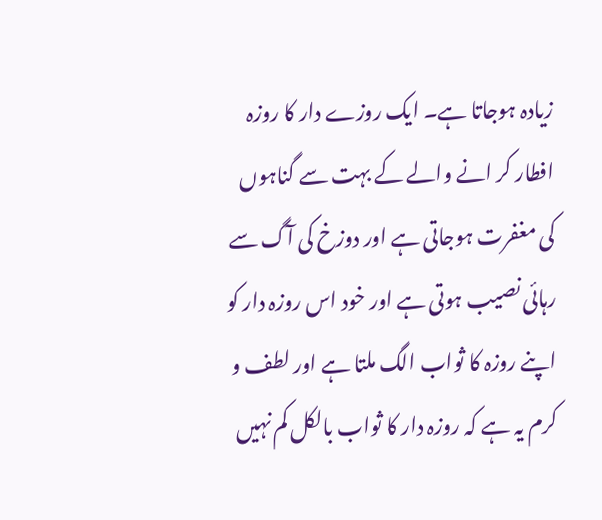زیادہ ہوجاتا ہے۔ ایک روزے دار کا روزہ افطار کر انے والے کے بہت سے گناہوں کی مغفرت ہوجاتی ہے اور دوزخ کی آگ سے رہائی نصیب ہوتی ہے اور خود اس روزہ دار کو اپنے روزہ کا ثواب الگ ملتا ہے اور لطف و کرم یہ ہے کہ روزہ دار کا ثواب بالکل کم نہیں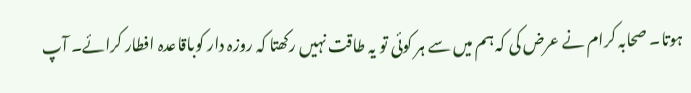ہوتا۔ صحابہ کرام نے عرض کی کہ ہم میں سے ہر کوئی تو یہ طاقت نہیں رکھتا کہ روزہ دار کوباقاعدہ افطار کرائے۔ آپ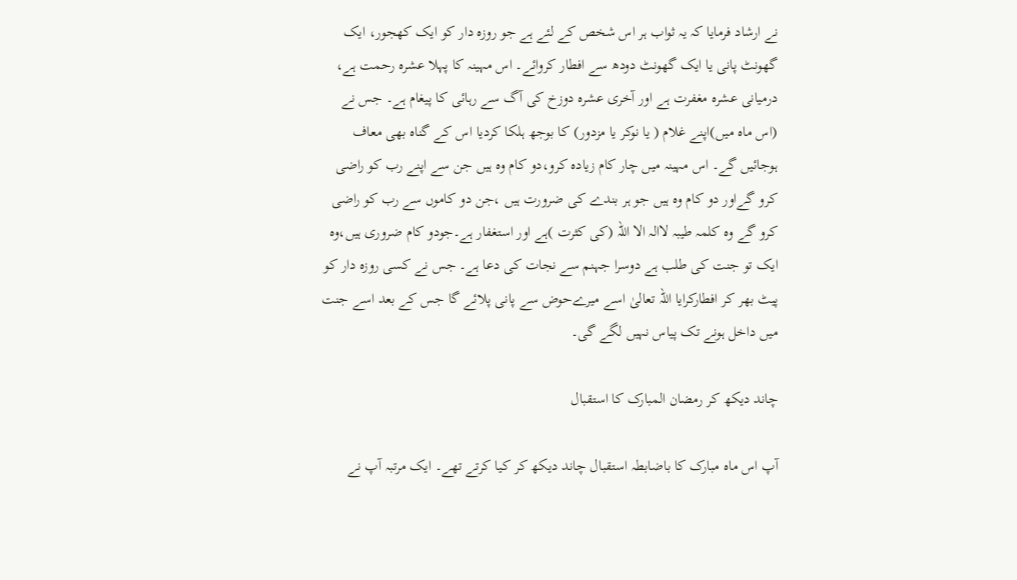نے ارشاد فرمایا کہ یہ ثواب ہر اس شخص کے لئے ہے جو روزہ دار کو ایک کھجور، ایک گھونٹ پانی یا ایک گھونٹ دودھ سے افطار کروائے۔ اس مہینہ کا پہلا عشرہ رحمت ہے، درمیانی عشرہ مغفرت ہے اور آخری عشرہ دوزخ کی آگ سے رہائی کا پیغام ہے۔ جس نے (اس ماہ میں)اپنے غلام ( یا نوکر یا مزدور) کا بوجھ ہلکا کردیا اس کے گناہ بھی معاف ہوجائیں گے۔ اس مہینہ میں چار کام زیادہ کرو،دو کام وہ ہیں جن سے اپنے رب کو راضی کرو گےاور دو کام وہ ہیں جو ہر بندے کی ضرورت ہیں ،جن دو کاموں سے رب کو راضی کرو گے وہ کلمہ طیبہ لاالہ الا اللہ (کی کثرت )ہے اور استغفار ہے۔جودو کام ضروری ہیں،وہ ایک تو جنت کی طلب ہے دوسرا جہنم سے نجات کی دعا ہے۔ جس نے کسی روزہ دار کو پیٹ بھر کر افطارکرایا اللہ تعالیٰ اسے میرےحوض سے پانی پلائے گا جس کے بعد اسے جنت میں داخل ہونے تک پیاس نہیں لگے گی۔

چاند دیکھ کر رمضان المبارک کا استقبال

آپ اس ماہ مبارک کا باضابطہ استقبال چاند دیکھ کر کیا کرتے تھے۔ ایک مرتبہ آپ نے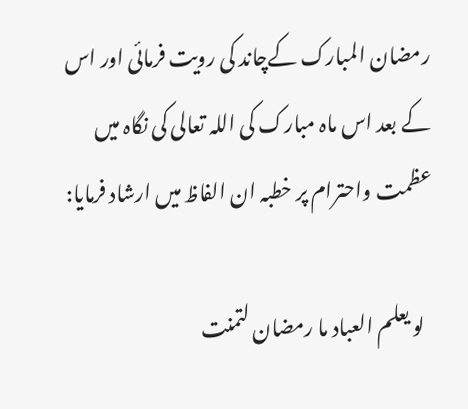رمضان المبارک کےچاند کی رویت فرمائی اور اس کے بعد اس ماہ مبارک کی اللہ تعالی کی نگاہ میں عظمت واحترام پر خطبہ ان الفاظ میں ارشاد فرمایا:

  لو يعلم العباد ما رمضان لتمنت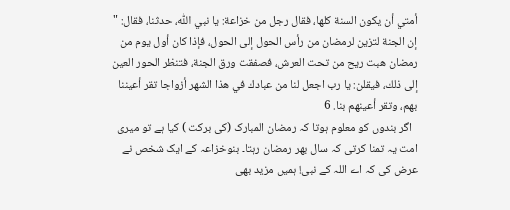أمتي أن يكون السنة كلها، فقال رجل من خزاعة: يا نبي اللّٰه، حدثنا، فقال: " إن الجنة لتزين لرمضان من رأس الحول إلى الحول، فإذا كان أول يوم من رمضان هبت ريح من تحت العرش، فصفقت ورق الجنة، فتنظر الحور العين إلى ذلك، فيقلن: يا رب اجعل لنا من عبادك في هذا الشهر أزواجا تقر أعيننا بهم، وتقر أعينهم بنا. 6
  اگر بندوں کو معلوم ہوتا کہ رمضان المبارک (کی برکت ) کیا ہے تو میری امت یہ تمنا کرتی کہ سال بھر رمضان رہتا۔ بنوخزاعہ کے ایک شخص نے عرض کی کہ اے اللہ کے نبی! ہمیں مزید بھی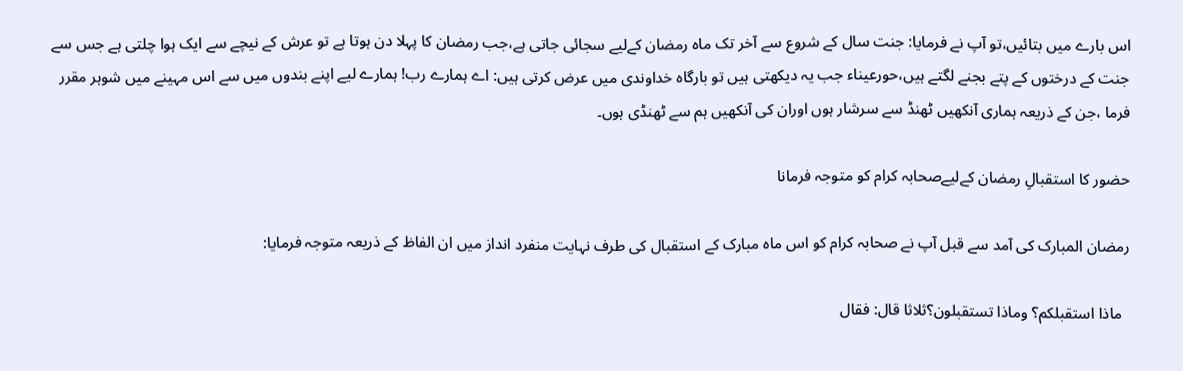اس بارے میں بتائیں،تو آپ نے فرمایا: جنت سال کے شروع سے آخر تک ماہ رمضان کےلیے سجائی جاتی ہے،جب رمضان کا پہلا دن ہوتا ہے تو عرش کے نیچے سے ایک ہوا چلتی ہے جس سے جنت کے درختوں کے پتے بجنے لگتے ہیں،حورعیناء جب یہ دیکھتی ہیں تو بارگاہ خداوندی میں عرض کرتی ہیں: اے ہمارے رب! ہمارے لیے اپنے بندوں میں سے اس مہینے میں شوہر مقرر فرما ،جن کے ذریعہ ہماری آنکھیں ٹھنڈ سے سرشار ہوں اوران کی آنکھیں ہم سے ٹھنڈی ہوں۔

حضور کا استقبالِ رمضان کےلیےصحابہ کرام کو متوجہ فرمانا

رمضان المبارک کی آمد سے قبل آپ نے صحابہ کرام کو اس ماہ مبارک کے استقبال کی طرف نہایت منفرد انداز میں ان الفاظ کے ذریعہ متوجہ فرمایا:

  ماذا استقبلكم؟ وماذا تستقبلون؟ثلاثا قال: فقال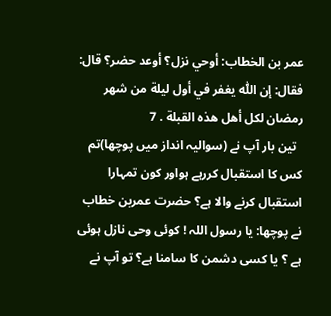عمر بن الخطاب: أوحي نزل؟ أوعد حضر؟ قال: فقال: إن اللّٰه يغفر في أول ليلة من شهر رمضان لكل أهل هذه القبلة . 7
  تین بار آپ نے (سوالیہ انداز میں پوچھا)تم کس کا استقبال کررہے ہواور کون تمہارا استقبال کرنے والا ہے؟ حضرت عمربن خطاب نے پوچھا: یا رسول اللہ ! کوئی وحی نازل ہوئی ہے ؟ یا کسی دشمن کا سامنا ہے؟ تو آپ نے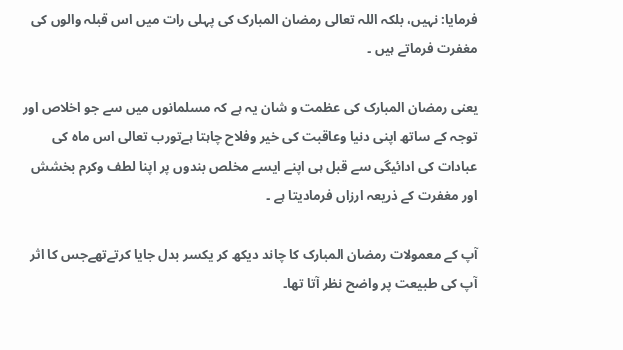فرمایا: نہیں، بلکہ اللہ تعالی رمضان المبارک کی پہلی رات میں اس قبلہ والوں کی مغفرت فرماتے ہیں ۔

یعنی رمضان المبارک کی عظمت و شان یہ ہے کہ مسلمانوں میں سے جو اخلاص اور توجہ کے ساتھ اپنی دنیا وعاقبت کی خیر وفلاح چاہتا ہےتورب تعالی اس ماہ کی عبادات کی ادائیگی سے قبل ہی اپنے ایسے مخلص بندوں پر اپنا لطف وکرم بخشش اور مغفرت کے ذریعہ ارزاں فرمادیتا ہے ۔

آپ کے معمولات رمضان المبارک کا چاند دیکھ کر یکسر بدل جایا کرتےتھےجس کا اثر آپ کی طبیعت پر واضح نظر آتا تھا۔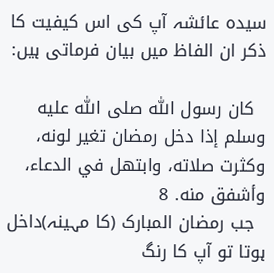سیدہ عائشہ آپ کی اس کیفیت کا ذکر ان الفاظ میں بیان فرماتی ہیں:

  كان رسول اللّٰه صلى اللّٰه عليه وسلم إذا دخل رمضان تغير لونه، وكثرت صلاته، وابتهل في الدعاء، وأشفق منه. 8
  جب رمضان المبارک (کا مہینہ)داخل ہوتا تو آپ کا رنگ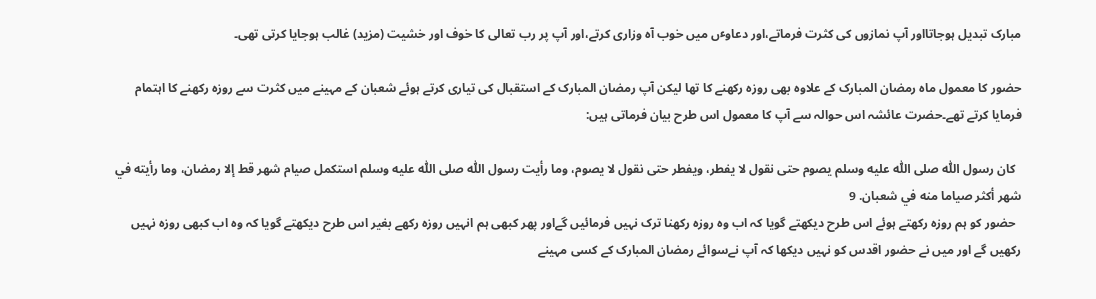مبارک تبدیل ہوجاتااور آپ نمازوں کی کثرت فرماتے،اور دعاوٴں میں خوب آہ وزاری کرتے،اور آپ پر رب تعالی کا خوف اور خشیت (مزید) غالب ہوجایا کرتی تھی۔

حضور کا معمول ماہ رمضان المبارک کے علاوہ بھی روزہ رکھنے کا تھا لیکن آپ رمضان المبارک کے استقبال کی تیاری کرتے ہوئے شعبان کے مہینے میں کثرت سے روزہ رکھنے کا اہتمام فرمایا کرتے تھے۔حضرت عائشہ اس حوالہ سے آپ کا معمول اس طرح بیان فرماتی ہیں:

  كان رسول اللّٰه صلى اللّٰه عليه وسلم يصوم حتى نقول لا يفطر، ويفطر حتى نقول لا يصوم، وما رأيت رسول اللّٰه صلى اللّٰه عليه وسلم استكمل صيام شهر قط إلا رمضان، وما رأيته في شهر أكثر صياما منه في شعبان. 9
  حضور کو ہم روزہ رکھتے ہوئے اس طرح دیکھتے گویا کہ اب وہ روزہ رکھنا ترک نہیں فرمائیں گےاور پھر کبھی ہم انہیں روزہ رکھے بغیر اس طرح دیکھتے گویا کہ وہ اب کبھی روزہ نہیں رکھیں گے اور میں نے حضور اقدس کو نہیں دیکھا کہ آپ نےسوائے رمضان المبارک کے کسی مہینے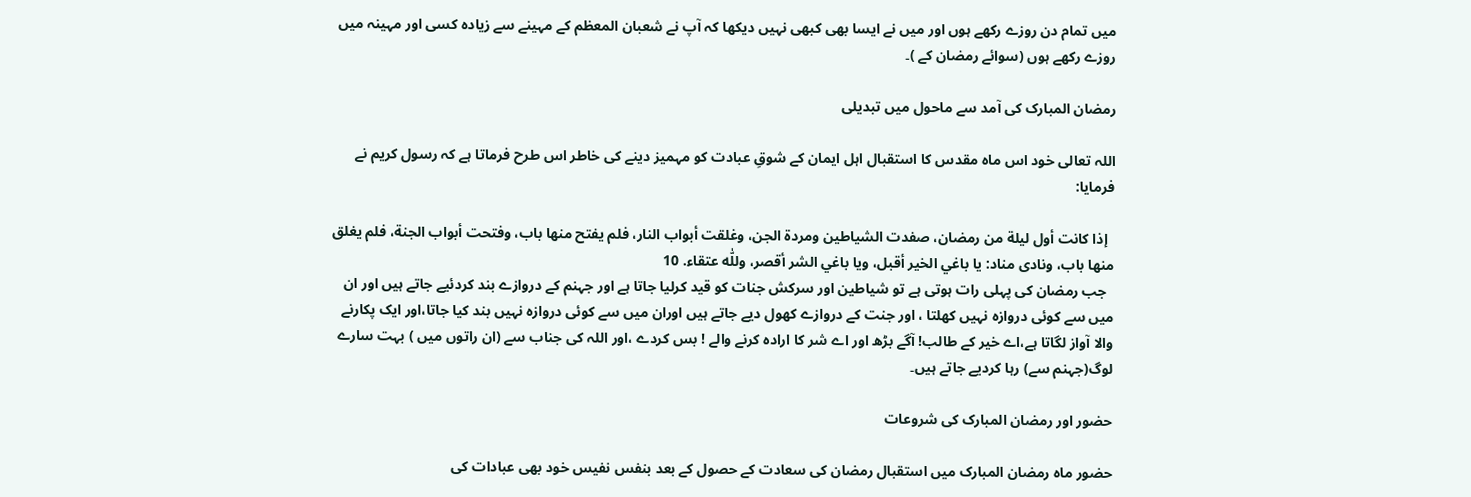میں تمام دن روزے رکھے ہوں اور میں نے ایسا بھی کبھی نہیں دیکھا کہ آپ نے شعبان المعظم کے مہینے سے زیادہ کسی اور مہینہ میں روزے رکھے ہوں (سوائے رمضان کے )۔

رمضان المبارک کی آمد سے ماحول میں تبدیلی

اللہ تعالی خود اس ماہ مقدس کا استقبال اہل ایمان کے شوقِ عبادت کو مہمیز دینے کی خاطر اس طرح فرماتا ہے کہ رسول کریم نے فرمایا:

  إذا كانت أول ليلة من رمضان، صفدت الشياطين ومردة الجن، وغلقت أبواب النار، فلم يفتح منها باب، وفتحت أبواب الجنة، فلم يغلق منها باب، ونادى مناد: يا باغي الخير أقبل، ويا باغي الشر أقصر، وللّٰه عتقاء. 10
  جب رمضان کی پہلی رات ہوتی ہے تو شیاطین اور سرکش جنات کو قید کرلیا جاتا ہے اور جہنم کے دروازے بند کردئیے جاتے ہیں اور ان میں سے کوئی دروازہ نہیں کھلتا ، اور جنت کے دروازے کھول دیے جاتے ہیں اوران میں سے کوئی دروازہ نہیں بند کیا جاتا،اور ایک پکارنے والا آواز لگاتا ہے،اے خیر کے طالب! آگے بڑھ اور اے شر کا ارادہ کرنے والے ! بس کردے ،اور اللہ کی جناب سے (ان راتوں میں ) بہت سارے لوگ(جہنم سے) رہا کردیے جاتے ہیں۔

حضور اور رمضان المبارک کی شروعات

حضور ماہ رمضان المبارک میں استقبال رمضان کی سعادت کے حصول کے بعد بنفس نفیس خود بھی عبادات کی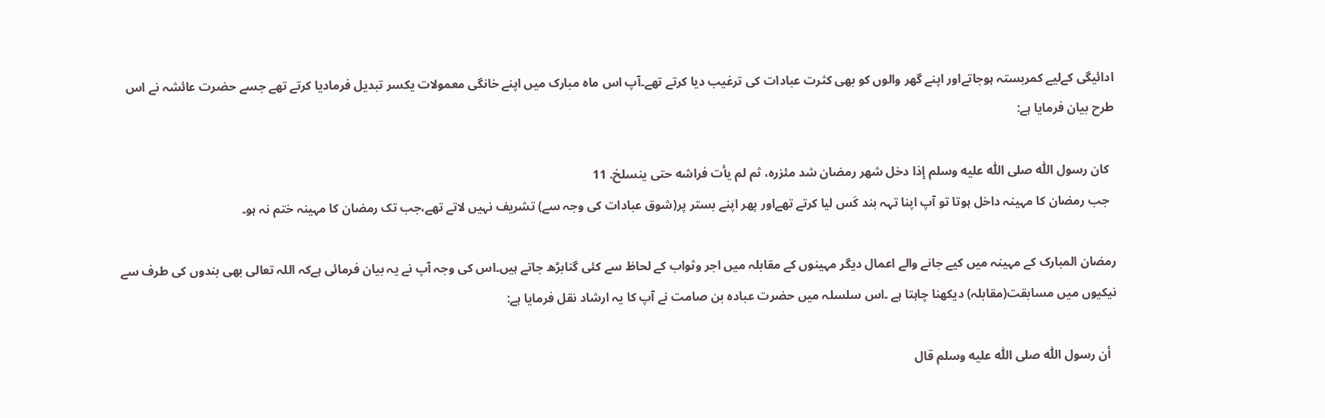ادائیگی کےلیے کمربستہ ہوجاتےاور اپنے گھر والوں کو بھی کثرت عبادات کی ترغیب دیا کرتے تھے۔آپ اس ماہ مبارک میں اپنے خانگی معمولات یکسر تبدیل فرمادیا کرتے تھے جسے حضرت عائشہ نے اس طرح بیان فرمایا ہے:

  كان رسول اللّٰه صلى اللّٰه عليه وسلم إذا دخل شهر رمضان شد مئزره، ثم لم يأت فراشه حتى ينسلخ. 11
  جب رمضان کا مہینہ داخل ہوتا تو آپ اپنا تہہ بند کَس لیا کرتے تھےاور پھر اپنے بستر پر(شوق عبادات کی وجہ سے) تشریف نہیں لاتے تھے،جب تک رمضان کا مہینہ ختم نہ ہو۔

رمضان المبارک کے مہینہ میں کیے جانے والے اعمال دیگر مہینوں کے مقابلہ میں اجر وثواب کے لحاظ سے کئی گنابڑھ جاتے ہیں۔اس کی وجہ آپ نے یہ بیان فرمائی ہےکہ اللہ تعالی بھی بندوں کی طرف سے نیکیوں میں مسابقت(مقابلہ) دیکھنا چاہتا ہے ۔اس سلسلہ میں حضرت عبادہ بن صامت نے آپ کا یہ ارشاد نقل فرمایا ہے:

  أن رسول اللّٰه صلى اللّٰه عليه وسلم قال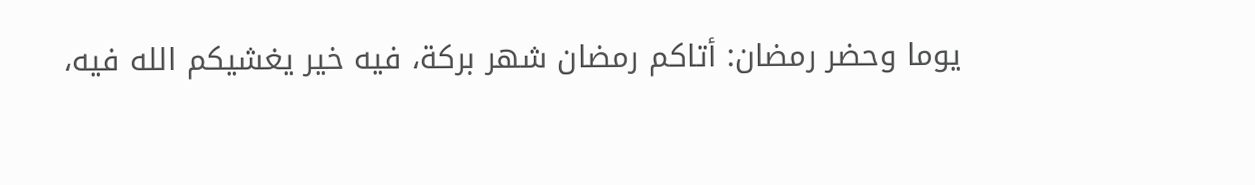يوما وحضر رمضان: أتاكم رمضان شهر بركة، فيه خير يغشيكم الله فيه،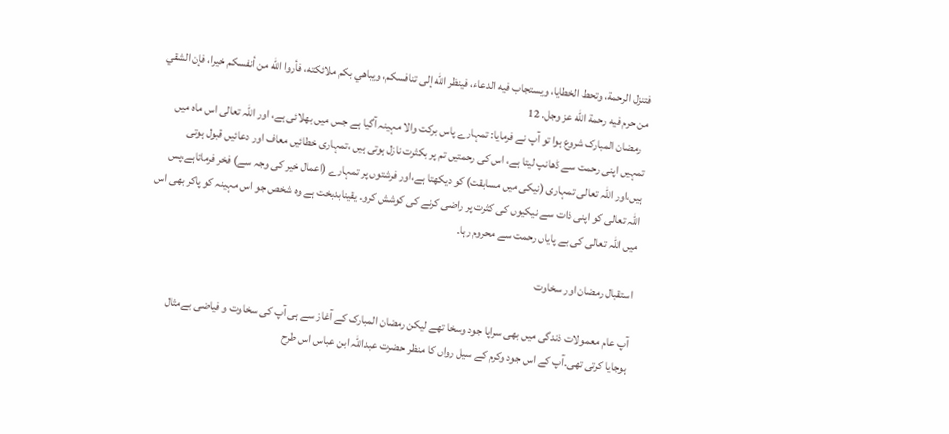فتنزل الرحمة، وتحط الخطايا، ويستجاب فيه الدعاء، فينظر اللّٰه إلى تنافسكم، ويباهي بكم ملائكته، فأروا اللّٰه من أنفسكم خيرا، فإن الشقي من حرم فيه رحمة اللّٰه عز وجل. 12
  رمضان المبارک شروع ہوا تو آپ نے فرمایا: تمہارے پاس برکت والا مہینہ آگیا ہے جس میں بھلائی ہے، اور اللہ تعالی اس ماہ میں تمہیں اپنی رحمت سے ڈھانپ لیتا ہے، اس کی رحمتیں تم پر بکثرت نازل ہوتی ہیں ،تمہاری خطائیں معاف اور دعائیں قبول ہوتی ہیں،اور اللہ تعالی تمہاری (نیکی میں مسابقت) کو دیکھتا ہے،اور فرشتوں پر تمہارے (اعمال خیر کی وجہ سے) فخر فرماتاہے،پس اللہ تعالی کو اپنی ذات سے نیکیوں کی کثرت پر راضی کرنے کی کوشش کرو۔ یقینابدبخت ہے وہ شخص جو اس مہینہ کو پاکر بھی اس میں اللہ تعالی کی بے پایاں رحمت سے محروم رہا۔

استقبال رمضان اور سخاوت

آپ عام معمولات ذندگی میں بھی سراپا جود وسخا تھے لیکن رمضان المبارک کے آغاز سے ہی آپ کی سخاوت و فیاضی بےمثال ہوجایا کرتی تھی۔آپ کے اس جود وکرم کے سیل رواں کا منظر حضرت عبداللہ ابن عباس اس طرح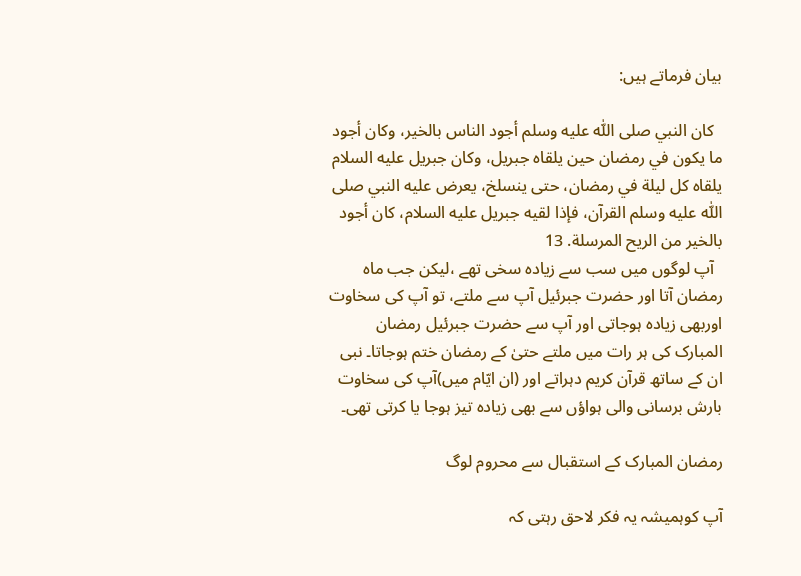بیان فرماتے ہیں:

  كان النبي صلى اللّٰه عليه وسلم أجود الناس بالخير، وكان أجود ما يكون في رمضان حين يلقاه جبريل، وكان جبريل عليه السلام يلقاه كل ليلة في رمضان، حتى ينسلخ، يعرض عليه النبي صلى اللّٰه عليه وسلم القرآن، فإذا لقيه جبريل عليه السلام، كان أجود بالخير من الريح المرسلة. 13
  آپ لوگوں میں سب سے زیادہ سخی تھے ،لیکن جب ماہ رمضان آتا اور حضرت جبرئیل آپ سے ملتے، تو آپ کی سخاوت اوربھی زیادہ ہوجاتی اور آپ سے حضرت جبرئیل رمضان المبارک کی ہر رات میں ملتے حتیٰ کے رمضان ختم ہوجاتا۔ نبی ان کے ساتھ قرآن کریم دہراتے اور (ان ایّام میں)آپ کی سخاوت بارش برسانی والی ہواؤں سے بھی زیادہ تیز ہوجا یا کرتی تھی۔

رمضان المبارک کے استقبال سے محروم لوگ

آپ کوہمیشہ یہ فکر لاحق رہتی کہ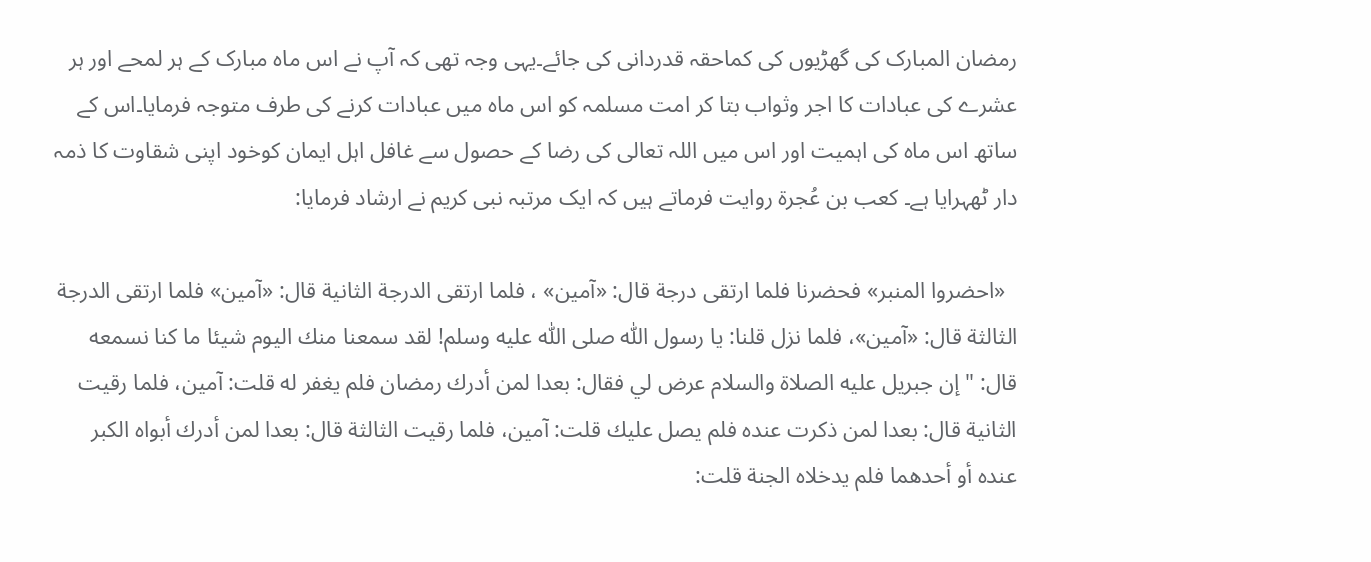رمضان المبارک کی گھڑیوں کی کماحقہ قدردانی کی جائے۔یہی وجہ تھی کہ آپ نے اس ماہ مبارک کے ہر لمحے اور ہر عشرے کی عبادات کا اجر وثواب بتا کر امت مسلمہ کو اس ماہ میں عبادات کرنے کی طرف متوجہ فرمایا۔اس کے ساتھ اس ماہ کی اہمیت اور اس میں اللہ تعالی کی رضا کے حصول سے غافل اہل ایمان کوخود اپنی شقاوت کا ذمہ دار ٹھہرایا ہے۔ کعب بن عُجرۃ روایت فرماتے ہیں کہ ایک مرتبہ نبی کریم نے ارشاد فرمایا:

  «احضروا المنبر» فحضرنا فلما ارتقى درجة قال: «آمين» ، فلما ارتقى الدرجة الثانية قال: «آمين» فلما ارتقى الدرجة الثالثة قال: «آمين»، فلما نزل قلنا: يا رسول اللّٰه صلى اللّٰه عليه وسلم! لقد سمعنا منك اليوم شيئا ما كنا نسمعه قال: " إن جبريل عليه الصلاة والسلام عرض لي فقال: بعدا لمن أدرك رمضان فلم يغفر له قلت: آمين، فلما رقيت الثانية قال: بعدا لمن ذكرت عنده فلم يصل عليك قلت: آمين، فلما رقيت الثالثة قال: بعدا لمن أدرك أبواه الكبر عنده أو أحدهما فلم يدخلاه الجنة قلت: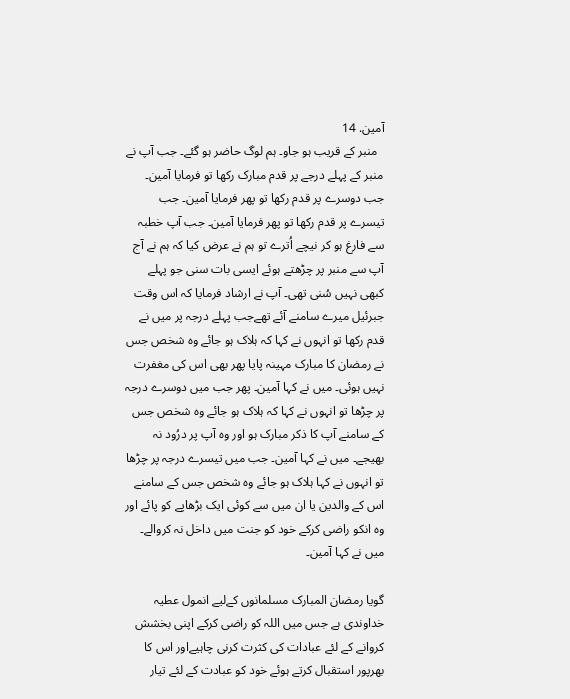آمين. 14
  منبر کے قریب ہو جاو۔ ہم لوگ حاضر ہو گئے۔ جب آپ نے منبر کے پہلے درجے پر قدم مبارک رکھا تو فرمایا آمین۔ جب دوسرے پر قدم رکھا تو پھر فرمایا آمین۔ جب تیسرے پر قدم رکھا تو پھر فرمایا آمین۔ جب آپ خطبہ سے فارغ ہو کر نیچے اُترے تو ہم نے عرض کیا کہ ہم نے آج آپ سے منبر پر چڑھتے ہوئے ایسی بات سنی جو پہلے کبھی نہیں سُنی تھی۔ آپ نے ارشاد فرمایا کہ اس وقت جبرئیل میرے سامنے آئے تھےجب پہلے درجہ پر میں نے قدم رکھا تو انہوں نے کہا کہ ہلاک ہو جائے وہ شخص جس نے رمضان کا مبارک مہینہ پایا پھر بھی اس کی مغفرت نہیں ہوئی۔ میں نے کہا آمین۔ پھر جب میں دوسرے درجہ پر چڑھا تو انہوں نے کہا کہ ہلاک ہو جائے وہ شخص جس کے سامنے آپ کا ذکر مبارک ہو اور وہ آپ پر درُود نہ بھیجے۔ میں نے کہا آمین۔ جب میں تیسرے درجہ پر چڑھا تو انہوں نے کہا ہلاک ہو جائے وہ شخص جس کے سامنے اس کے والدین یا ان میں سے کوئی ایک بڑھاپے کو پائے اور وہ انکو راضی کرکے خود کو جنت میں داخل نہ کروالے۔ میں نے کہا آمین۔

گویا رمضان المبارک مسلمانوں کےلیے انمول عطیہ خداوندی ہے جس میں اللہ کو راضی کرکے اپنی بخشش کروانے کے لئے عبادات کی کثرت کرنی چاہیےاور اس کا بھرپور استقبال کرتے ہوئے خود کو عبادت کے لئے تیار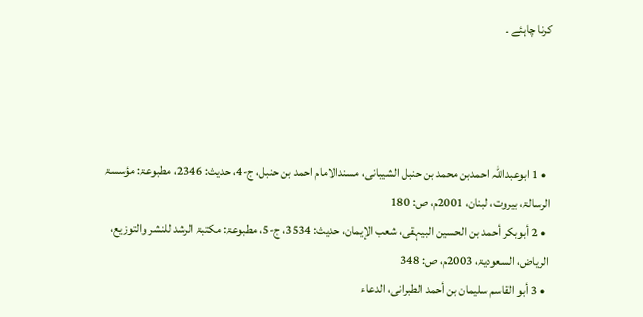کرنا چاہئے ۔




  • 1 ابوعبداللہ احمدبن محمد بن حنبل الشیبانی، مسندالامام احمد بن حنبل، ج-4، حدیث: 2346، مطبوعۃ: مؤسسۃ الرسالۃ، بیروت، لبنان، 2001م، ص: 180
  • 2 أبوبکر أحمد بن الحسین البیہقی، شعب الإیمان، حدیث: 3534، ج-5، مطبوعۃ: مکتبۃ الرشد للنشر والتوزیع، الریاض، السعودیۃ، 2003م، ص: 348
  • 3 أبو القاسم سلیمان بن أحمد الطبرانی، الدعاء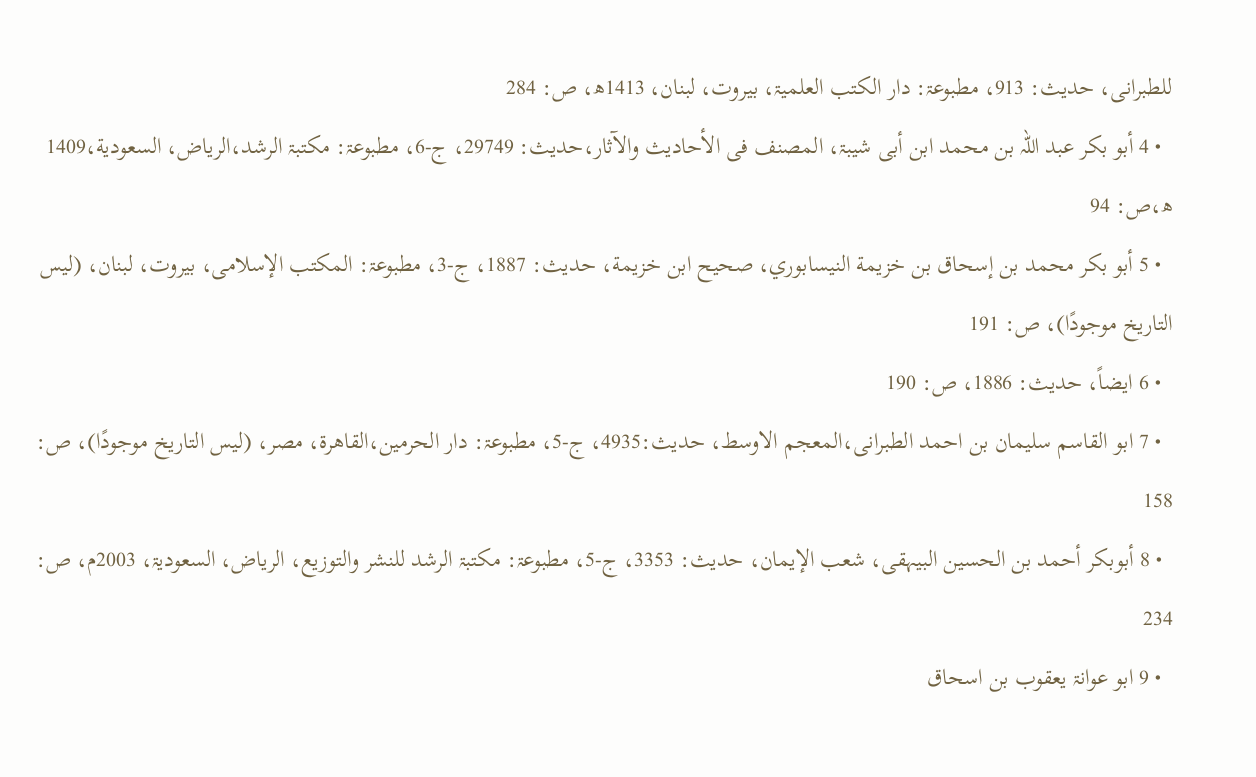للطبرانی، حدیث: 913، مطبوعۃ: دار الکتب العلمیۃ، بیروت، لبنان، 1413ھ، ص: 284
  • 4 أبو بکر عبد اللہ بن محمد ابن أبی شیبۃ، المصنف فی الأحادیث والآثار،حدیث: 29749، ج-6، مطبوعۃ: مکتبۃ الرشد،الریاض، السعودية،1409 ھ،ص: 94
  • 5 أبو بكر محمد بن إسحاق بن خزيمة النيسابوري، صحیح ابن خزیمة، حدیث: 1887، ج-3، مطبوعۃ: المکتب الإسلامی، بیروت، لبنان، (لیس التاریخ موجودًا)، ص: 191
  • 6 ایضاً، حدیث: 1886، ص: 190
  • 7 ابو القاسم سلیمان بن احمد الطبرانی،المعجم الاوسط، حدیث:4935، ج-5، مطبوعۃ: دار الحرمین،القاھرۃ، مصر، (لیس التاریخ موجودًا)، ص: 158
  • 8 أبوبکر أحمد بن الحسین البیہقی، شعب الإیمان، حدیث: 3353، ج-5، مطبوعۃ: مکتبۃ الرشد للنشر والتوزیع، الریاض، السعودیۃ، 2003م، ص: 234
  • 9 ابو عوانۃ یعقوب بن اسحاق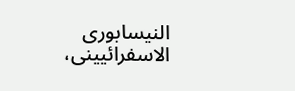النیسابوری الاسفرائیینی،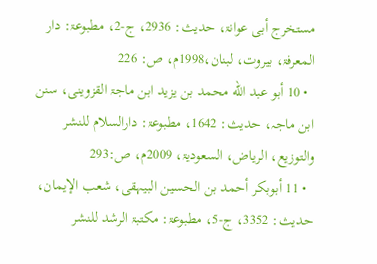مستخرج أبی عوانۃ، حدیث: 2936، ج-2، مطبوعۃ: دار المعرفۃ، بیروت، لبنان،1998م، ص: 226
  • 10 أبو عبد الله محمد بن یزید ابن ماجۃ القزوینی، سنن ابن ماجہ، حدیث: 1642، مطبوعۃ: دارالسلام للنشر والتوزیع، الریاض، السعودیۃ، 2009م، ص:293
  • 11 أبوبکر أحمد بن الحسین البیہقی، شعب الإیمان، حدیث: 3352، ج-5، مطبوعۃ: مکتبۃ الرشد للنشر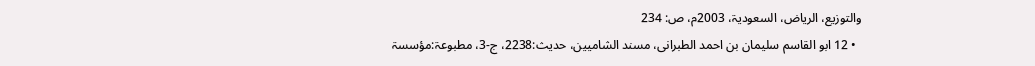والتوزیع، الریاض، السعودیۃ، 2003م، ص: 234
  • 12 ابو القاسم سلیمان بن احمد الطبرانی، مسند الشامیین، حدیث:2238، ج-3، مطبوعۃ:مؤسسۃ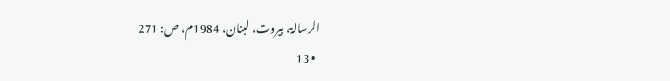الرسالۃ، بیروت، لبنان، 1984م، ص: 271
  • 13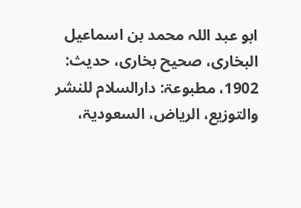ابو عبد اللہ محمد بن اسماعیل البخاری، صحیح بخاری، حدیث: 1902، مطبوعۃ: دارالسلام للنشر والتوزیع، الریاض، السعودیۃ،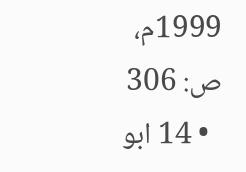1999م، ص: 306
  • 14 ابو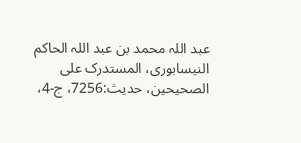عبد اللہ محمد بن عبد اللہ الحاکم النیسابوری، المستدرک علی الصحیحین، حدیث:7256، ج-4،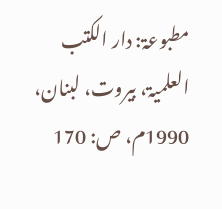مطبوعۃ: دار الکتب العلمیۃ، بیروت، لبنان، 1990م، ص: 170